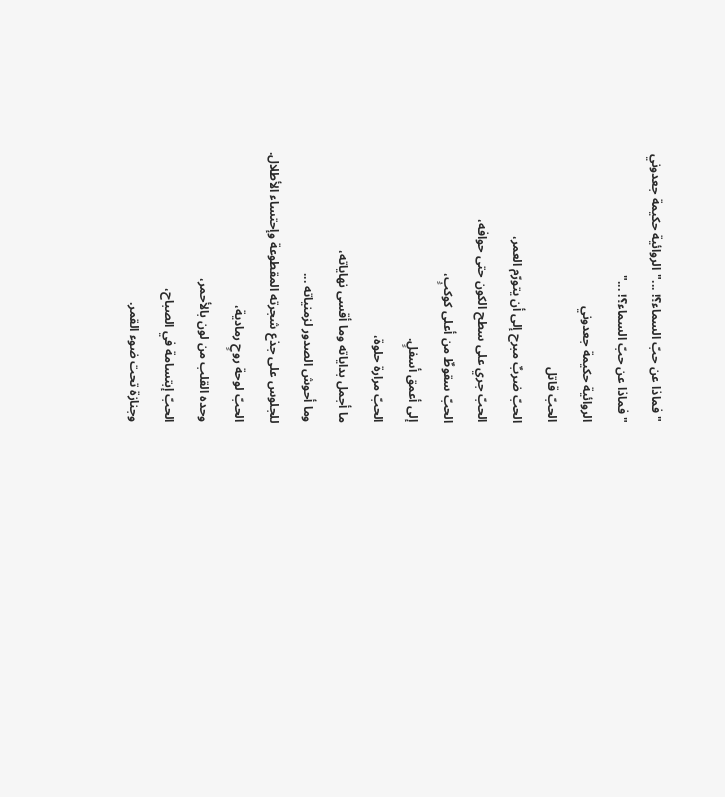" فماذا عن حبّ السماء؟! ..."الروائية حكيمة جعدوني
" فماذا عن حبّ السماء؟! ..."
الروائية حكيمة جعدوني
الحبّ قاتل
الحبّ ضربٌ مبرح إلى أن يتورّم العمر،
الحبّ جري على سطح الكون حتى حوافه،
الحبّ سقوطٌ من أعلى كوكبٍ،
إلى أعمق أسفلٍ.
الحبّ مرارة حلوة،
ما أجمل بداياته وما أقسى نهاياته،
وما أحوش الصدور لزمنياته ...
للجلوس على جذع شجرته المقطوعة وإحتساء الأطلال.
الحبّ لوحة روحٍ رمادية،
وحده القلب من لون بالأحمر،
الحبّ إبتسامة في الصباح،
وجنازة تحت ضوء القمر.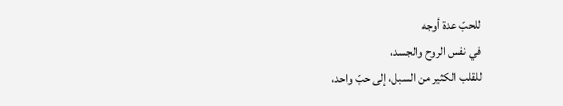للحبّ عدة أوجه
في نفس الروح والجسد،
للقلب الكثير من السبل، إلى حبّ واحد،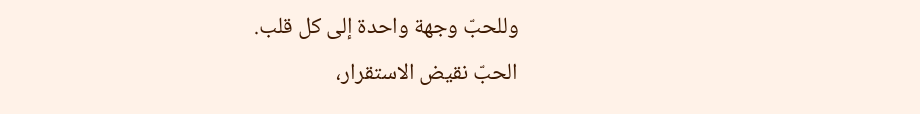وللحبّ وجهة واحدة إلى كل قلب.
الحبّ نقيض الاستقرار،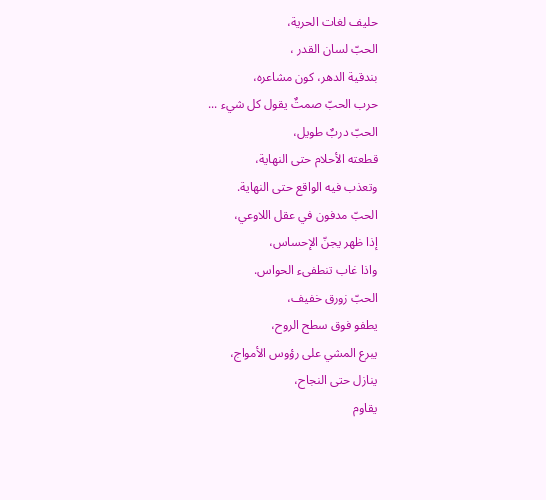حليف لغات الحرية،
الحبّ لسان القدر ،
بندقية الدهر، كون مشاعره،
حرب الحبّ صمتٌ يقول كل شيء ...
الحبّ دربٌ طويل،
قطعته الأحلام حتى النهاية،
وتعذب فيه الواقع حتى النهاية.
الحبّ مدفون في عقل اللاوعي،
إذا ظهر يجنّ الإحساس،
واذا غاب تنطفىء الحواس.
الحبّ زورق خفيف،
يطفو فوق سطح الروح،
يبرع المشي على رؤوس الأمواج،
ينازل حتى النجاح،
يقاوم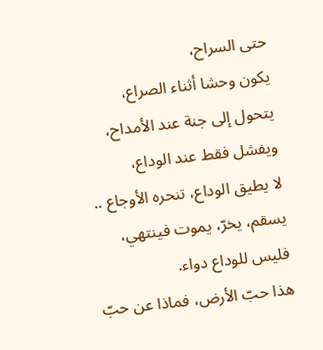حتى السراح،
يكون وحشا أثناء الصراع،
يتحول إلى جنة عند الأمداح،
ويفشل فقط عند الوداع،
لا يطيق الوداع، تنحره الأوجاع ..
يسقم، يخرّ، يموت فينتهي،
فليس للوداع دواء.
هذا حبّ الأرض، فماذا عن حبّ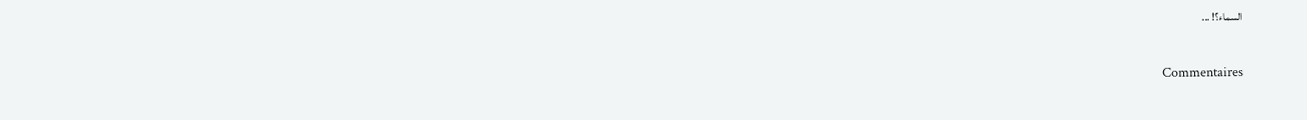السماء؟! ...

Commentaires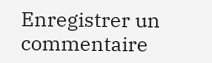Enregistrer un commentaire